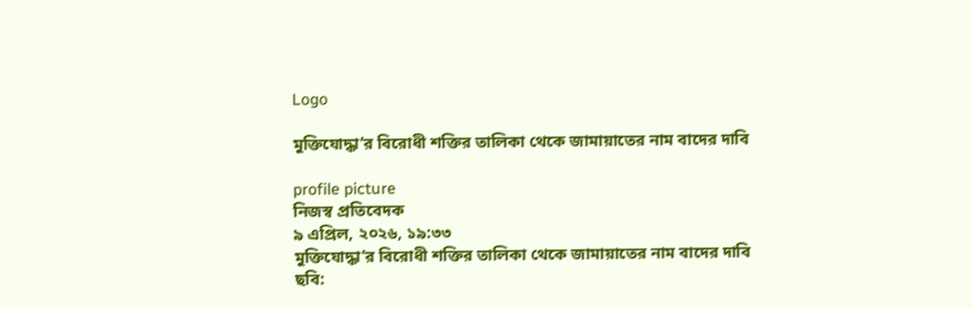Logo

মুক্তিযোদ্ধা’র বিরোধী শক্তির তালিকা থেকে জামায়াতের নাম বাদের দাবি

profile picture
নিজস্ব প্রতিবেদক
৯ এপ্রিল, ২০২৬, ১৯:৩৩
মুক্তিযোদ্ধা’র বিরোধী শক্তির তালিকা থেকে জামায়াতের নাম বাদের দাবি
ছবি: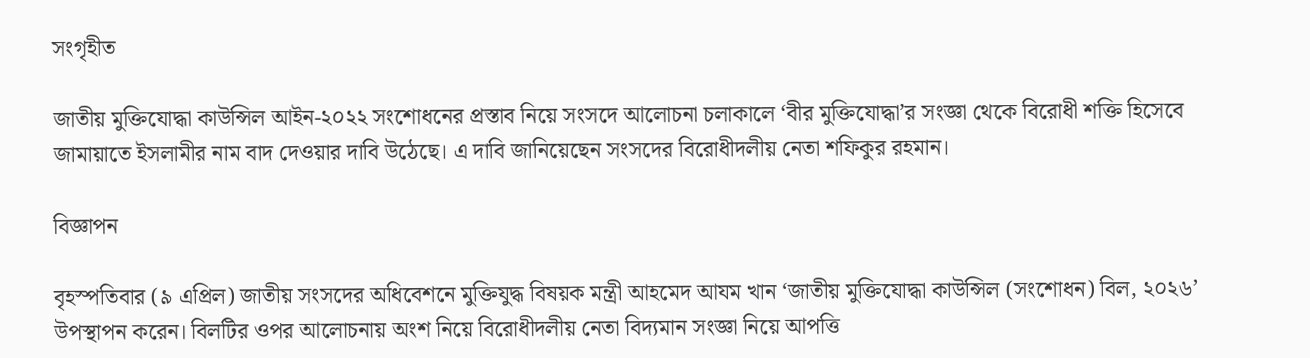সংগৃহীত

জাতীয় মুক্তিযোদ্ধা কাউন্সিল আইন-২০২২ সংশোধনের প্রস্তাব নিয়ে সংসদে আলোচনা চলাকালে ‘বীর মুক্তিযোদ্ধা’র সংজ্ঞা থেকে বিরোধী শক্তি হিসেবে জামায়াতে ইসলামীর নাম বাদ দেওয়ার দাবি উঠেছে। এ দাবি জানিয়েছেন সংসদের বিরোধীদলীয় নেতা শফিকুর রহমান।

বিজ্ঞাপন

বৃহস্পতিবার (৯ এপ্রিল) জাতীয় সংসদের অধিবেশনে মুক্তিযুদ্ধ বিষয়ক মন্ত্রী আহমেদ আযম খান ‘জাতীয় মুক্তিযোদ্ধা কাউন্সিল (সংশোধন) বিল, ২০২৬’ উপস্থাপন করেন। বিলটির ওপর আলোচনায় অংশ নিয়ে বিরোধীদলীয় নেতা বিদ্যমান সংজ্ঞা নিয়ে আপত্তি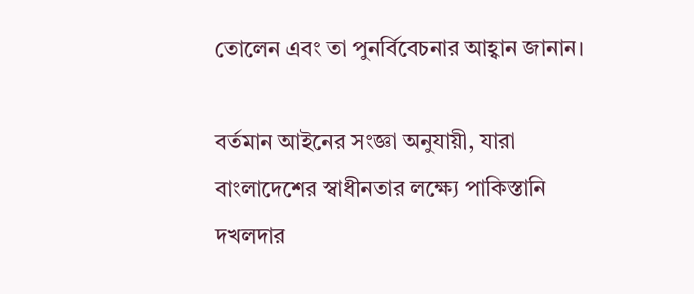তোলেন এবং তা পুনর্বিবেচনার আহ্বান জানান।

বর্তমান আইনের সংজ্ঞা অনুযায়ী, যারা বাংলাদেশের স্বাধীনতার লক্ষ্যে পাকিস্তানি দখলদার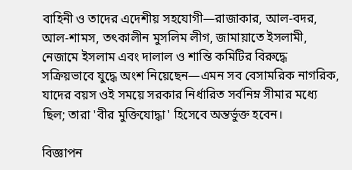বাহিনী ও তাদের এদেশীয় সহযোগী—রাজাকার, আল-বদর, আল-শামস, তৎকালীন মুসলিম লীগ, জামায়াতে ইসলামী, নেজামে ইসলাম এবং দালাল ও শান্তি কমিটির বিরুদ্ধে সক্রিয়ভাবে যুদ্ধে অংশ নিয়েছেন—এমন সব বেসামরিক নাগরিক, যাদের বয়স ওই সময়ে সরকার নির্ধারিত সর্বনিম্ন সীমার মধ্যে ছিল; তারা 'বীর মুক্তিযোদ্ধা' হিসেবে অন্তর্ভুক্ত হবেন।

বিজ্ঞাপন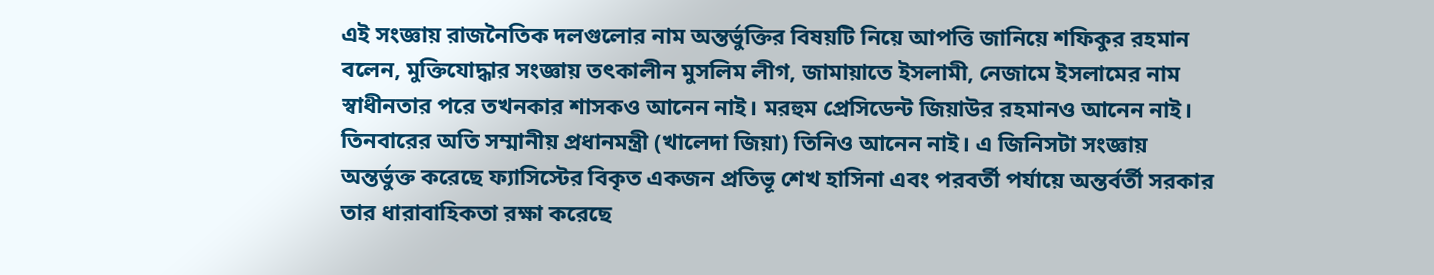এই সংজ্ঞায় রাজনৈতিক দলগুলোর নাম অন্তর্ভুক্তির বিষয়টি নিয়ে আপত্তি জানিয়ে শফিকুর রহমান বলেন, মুক্তিযোদ্ধার সংজ্ঞায় তৎকালীন মুসলিম লীগ, জামায়াতে ইসলামী, নেজামে ইসলামের নাম স্বাধীনতার পরে তখনকার শাসকও আনেন নাই। মরহুম প্রেসিডেন্ট জিয়াউর রহমানও আনেন নাই। তিনবারের অতি সম্মানীয় প্রধানমন্ত্রী (খালেদা জিয়া) তিনিও আনেন নাই। এ জিনিসটা সংজ্ঞায় অন্তর্ভুক্ত করেছে ফ্যাসিস্টের বিকৃত একজন প্রতিভূ শেখ হাসিনা এবং পরবর্তী পর্যায়ে অন্তর্বর্তী সরকার তার ধারাবাহিকতা রক্ষা করেছে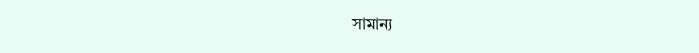সামান্য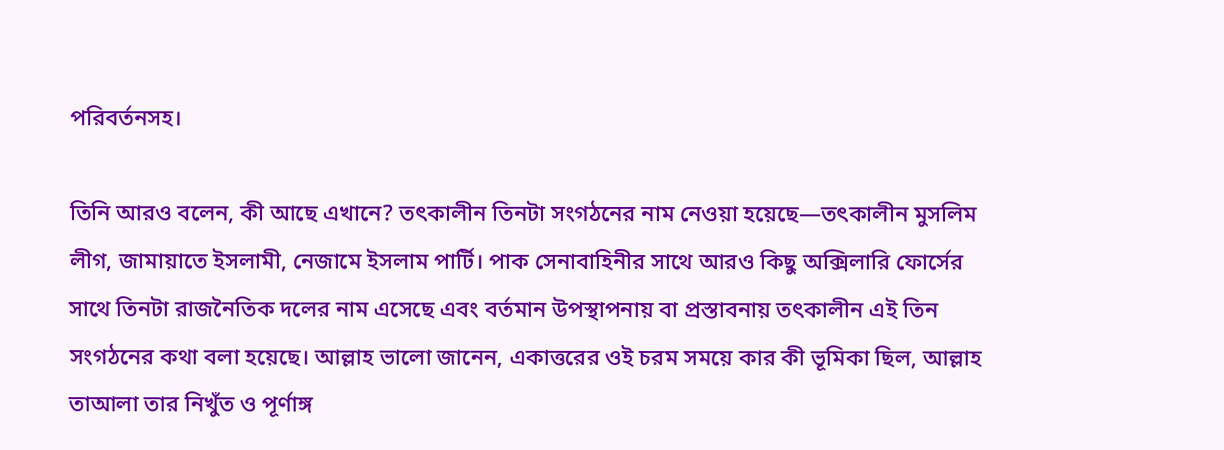পরিবর্তনসহ।

তিনি আরও বলেন, কী আছে এখানে? তৎকালীন তিনটা সংগঠনের নাম নেওয়া হয়েছে—তৎকালীন মুসলিম লীগ, জামায়াতে ইসলামী, নেজামে ইসলাম পার্টি। পাক সেনাবাহিনীর সাথে আরও কিছু অক্সিলারি ফোর্সের সাথে তিনটা রাজনৈতিক দলের নাম এসেছে এবং বর্তমান উপস্থাপনায় বা প্রস্তাবনায় তৎকালীন এই তিন সংগঠনের কথা বলা হয়েছে। আল্লাহ ভালো জানেন, একাত্তরের ওই চরম সময়ে কার কী ভূমিকা ছিল, আল্লাহ তাআলা তার নিখুঁত ও পূর্ণাঙ্গ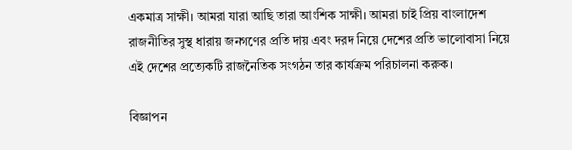একমাত্র সাক্ষী। আমরা যারা আছি তারা আংশিক সাক্ষী। আমরা চাই প্রিয় বাংলাদেশ রাজনীতির সুস্থ ধারায় জনগণের প্রতি দায় এবং দরদ নিয়ে দেশের প্রতি ভালোবাসা নিয়ে এই দেশের প্রত্যেকটি রাজনৈতিক সংগঠন তার কার্যক্রম পরিচালনা করুক।

বিজ্ঞাপন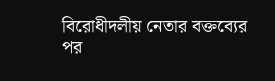বিরোধীদলীয় নেতার বক্তব্যের পর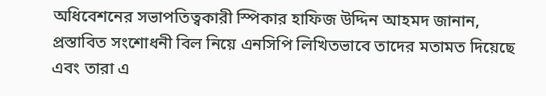অধিবেশনের সভাপতিত্বকারী স্পিকার হাফিজ উদ্দিন আহমদ জানান, প্রস্তাবিত সংশোধনী বিল নিয়ে এনসিপি লিখিতভাবে তাদের মতামত দিয়েছে এবং তারা এ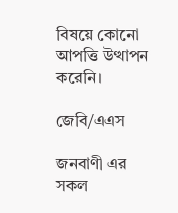বিষয়ে কোনো আপত্তি উত্থাপন করেনি।

জেবি/এএস

জনবাণী এর সকল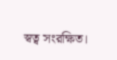স্বত্ব সংরক্ষিত।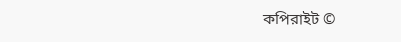কপিরাইট ©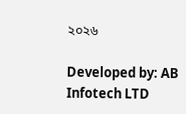২০২৬

Developed by: AB Infotech LTD